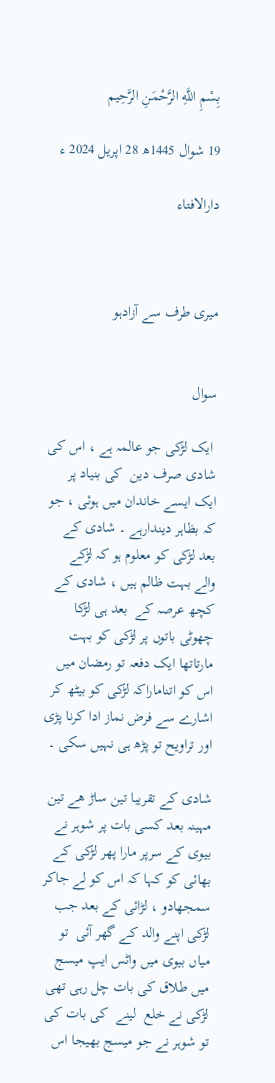بِسْمِ اللَّهِ الرَّحْمَنِ الرَّحِيم

19 شوال 1445ھ 28 اپریل 2024 ء

دارالافتاء



میری طرف سے آزادہو


سوال

 ایک لڑکی جو عالمہ ہے ، اس کی شادی صرف دین  کی بنیاد پر ایک ایسے خاندان میں ہوئی ، جو کہ بظاہر دیندارہے ۔ شادی کے بعد لڑکی کو معلوم ہو کہ لڑکے والے بہت ظالم ہیں ، شادی کے کچھ عرصہ کے  بعد ہی لڑکا چھوٹی باتوں پر لڑکی کو بہت مارتاتھا ایک دفعہ تو رمضان میں اس کو اتناماراکہ لڑکی کو بیٹھ کر اشارے سے فرض نماز ادا کرنا پڑی اور تراویح تو پڑھ ہی نہیں سکی ۔

شادی کے تقریبا تین ساڑ ھے تین مہینہ بعد کسی بات پر شوہر نے بیوی کے سرپر مارا پھر لڑکی کے بھائی کو کہا کہ اس کو لے جاکر سمجھادو ، لڑائی کے بعد جب لڑکی اپنے والد کے گھر آئی  تو میاں بیوی میں واٹس ایپ میسج میں طلاق کی بات چل رہی تھی لڑکی نے خلع  لینے  کی بات کی تو شوہر نے جو میسج بھیجا اس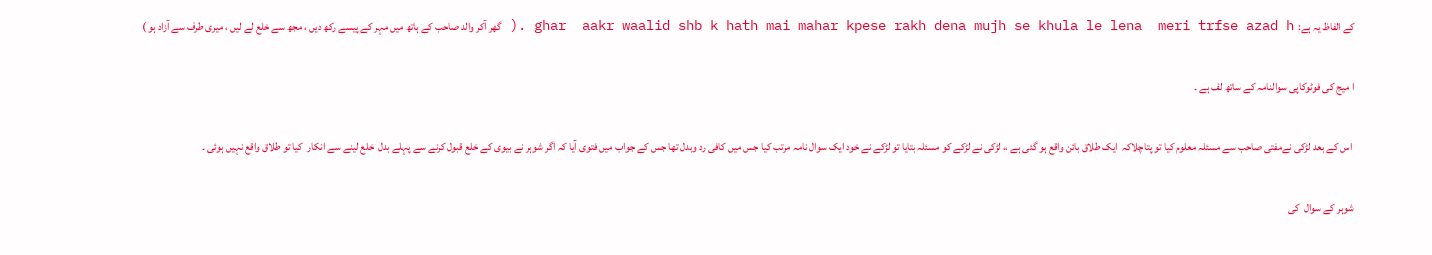کے الفاظ یہ ہے:  ghar  aakr waalid shb k hath mai mahar kpese rakh dena mujh se khula le lena  meri trfse azad h .( گھر آکر والد صاحب کے ہاتھ میں مہر کے پیسے رکھ دیں ، مجھ سے خلع لے لیں ، میری طرف سے آزاد ہو )

ا میج کی فوٹوکاپی سوالنامہ کے ساتھ لف ہے ۔

 اس کے بعد لڑکی نےمفتی صاحب سے مسئلہ معلوم کیا تو پتاچلاکہ  ایک طلاق بائن واقع ہو گئی ہے ،، لڑکی نے لڑکے کو مسئلہ بتایا تو لڑکے نے خود ایک سوال نامہ مرتب کیا جس میں کافی رد وبدل تھا جس کے جواب میں فتوی آیا کہ اگر شوہر نے بیوی کے خلع قبول کرنے سے پہلے بدل  خلع لینے سے انکار  کیا تو طلاق واقع نہیں ہوئی ۔

شوہر کے سوال  کی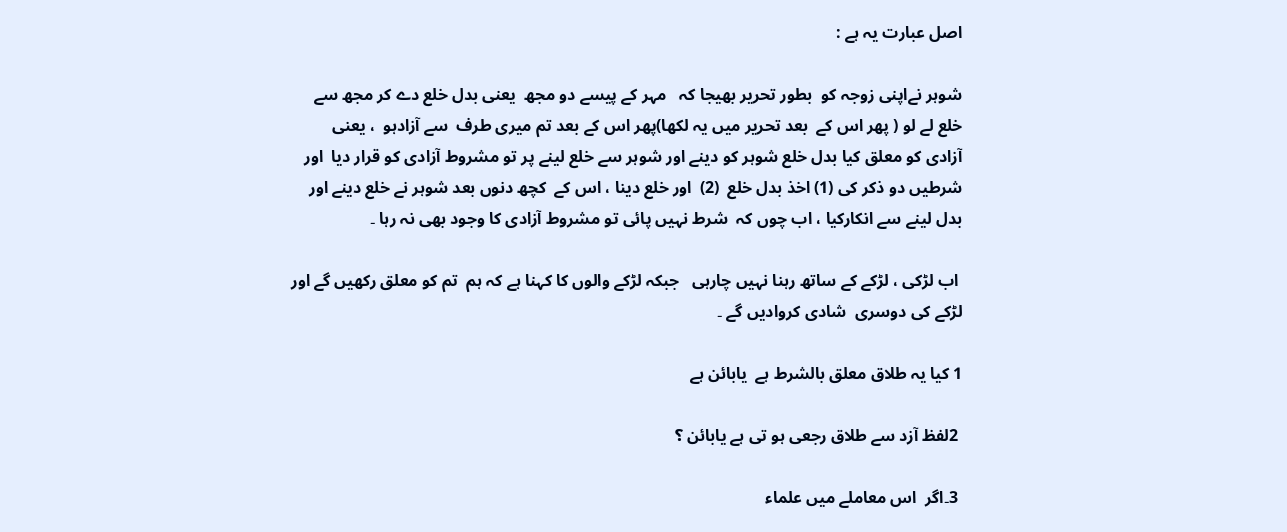اصل عبارت یہ ہے :

شوہر نےاپنی زوجہ کو  بطور تحریر بھیجا کہ   مہر کے پیسے دو مجھ  یعنی بدل خلع دے کر مجھ سے خلع لے لو ( پھر اس کے  بعد تحریر میں یہ لکھا)پھر اس کے بعد تم میری طرف  سے آزادہو  ، یعنی  آزادی کو معلق کیا بدل خلع شوہر کو دینے اور شوہر سے خلع لینے پر تو مشروط آزادی کو قرار دیا  اور شرطیں دو ذکر کی (1) اخذ بدل خلع  (2)  اور خلع دینا ، اس کے  کچھ دنوں بعد شوہر نے خلع دینے اور بدل لینے سے انکارکیا ، اب چوں کہ  شرط نہیں پائی تو مشروط آزادی کا وجود بھی نہ رہا ۔

 اب لڑکی ، لڑکے کے ساتھ رہنا نہیں چارہی   جبکہ لڑکے والوں کا کہنا ہے کہ ہم  تم کو معلق رکھیں گے اور لڑکے کی دوسری  شادی کروادیں گے ۔

1 کیا یہ طلاق معلق بالشرط ہے  یابائن ہے

 2لفظ آزد سے طلاق رجعی ہو تی ہے یابائن ؟

 3۔اگر  اس معاملے میں علماء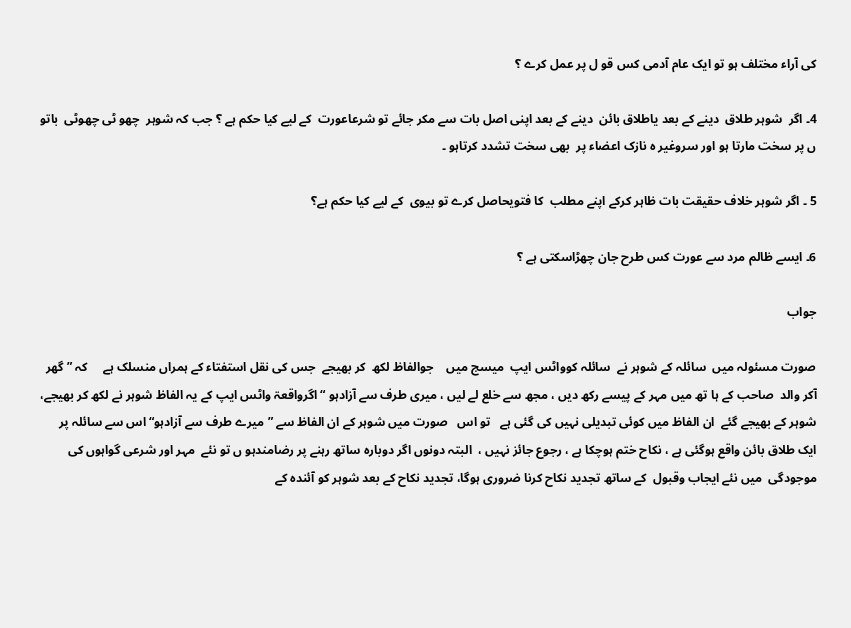کی آراء مختلف ہو تو ایک عام آدمی کس قو ل پر عمل کرے ؟

4۔ اگر  شوہر طلاق  دینے کے بعد یاطلاق بائن  دینے کے بعد اپنی اصل بات سے مکر جائے تو شرعاعورت  کے لیے کیا حکم ہے ؟ جب کہ شوہر  چھو ٹی چھوٹی  باتو ں پر سخت مارتا ہو اور سروغیر ہ نازک اعضاء پر  بھی سخت تشدد کرتاہو ۔

5 ۔ اگر شوہر خلاف حقیقت بات ظاہر کرکے اپنے مطلب  کا فتویحاصل کرے تو بیوی  کے لیے کیا حکم ہے؟

6۔ ایسے ظالم مرد سے عورت کس طرح جان چھڑاسکتی ہے ؟

جواب

صورت مسئولہ میں  سائلہ کے شوہر نے  سائلہ کوواٹس ایپ  میسج میں    جوالفاظ لکھ  کر بھیجے  جس کی نقل استفتاء کے ہمراں منسلک ہے     کہ ” گھر آکر والد  صاحب کے ہا تھ میں مہر کے پیسے رکھ دیں ، مجھ سے خلع لے لیں ، میری طرف سے آزادہو “ اگرواقعۃ واٹس ایپ کے یہ الفاظ شوہر نے لکھ کر بھیجے، شوہر کے بھیجے گئے  ان الفاظ میں کوئی تبدیلی نہیں کی گئی ہے   تو اس   صورت میں شوہر کے ان الفاظ سے ”میرے طرف سے آزادہو“اس سے سائلہ پر ایک طلاق بائن واقع ہوگئی ہے ، نکاح ختم ہوچکا ہے ، رجوع جائز نہیں ،  البتہ دونوں اگر دوبارہ ساتھ رہنے پر رضامندہو ں تو نئے  مہر اور شرعی گواہوں کی موجودگی  میں نئے ایجاب وقبول  کے ساتھ تجدید نکاح کرنا ضروری ہوگا، تجدید نکاح کے بعد شوہر کو آئندہ کے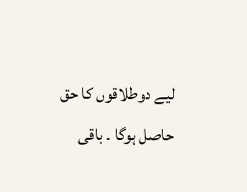لیے دوطلاقوں کا حق حاصل ہوگا ۔ باقی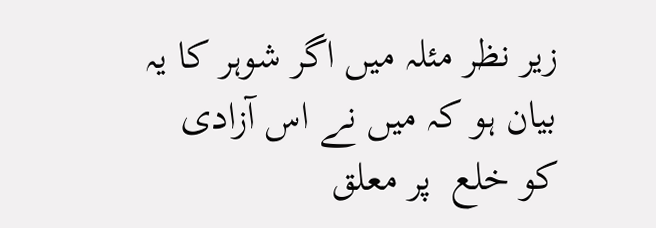زیر نظر مئلہ میں اگر شوہر کا یہ بیان ہو کہ میں نے اس آزادی کو خلع  پر معلق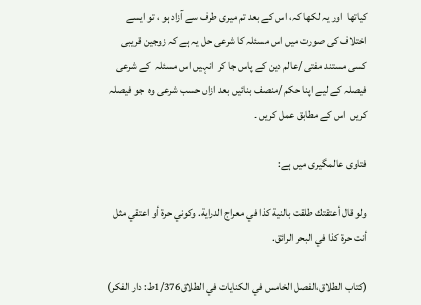کیاتھا  اور یہ لکھا کہ، اس کے بعد تم میری طرف سے آزاد ہو ، تو ایسے اختلاف کی صورت میں اس مسئلہ کا شرعی حل یہ ہے کہ زوجین قریبی  کسی مستند مفتی /عالم دین کے پاس جا کر  انہیں اس مسئلہ  کے شرعی فیصلہ کے لیے اپنا حکم /منصف بنائیں بعد ازاں حسب شرعی وہ  جو فیصلہ  کریں  اس کے مطابق عمل کریں ۔

فتاوی عالمگیری میں ہے:

ولو قال أعتقتك طلقت بالنية كذا في معراج الدراية. وكوني حرة أو اعتقي مثل أنت حرة كذا في البحر الرائق.

(كتاب الطلاق،الفصل الخامس في الكنايات في الطلاق1/376ط: دار الفكر)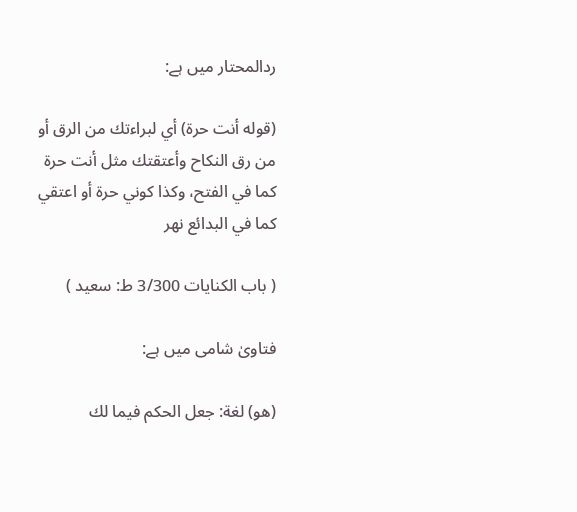ردالمحتار میں ہے:

(قوله أنت حرة) أي لبراءتك من الرق أو من رق النكاح وأعتقتك مثل أنت حرة كما في الفتح، وكذا كوني حرة أو اعتقي كما في البدائع نهر

( باب الکنایات 3/300 ط: سعید )

فتاویٰ شامی میں ہے:

(هو) لغة: جعل الحكم فيما لك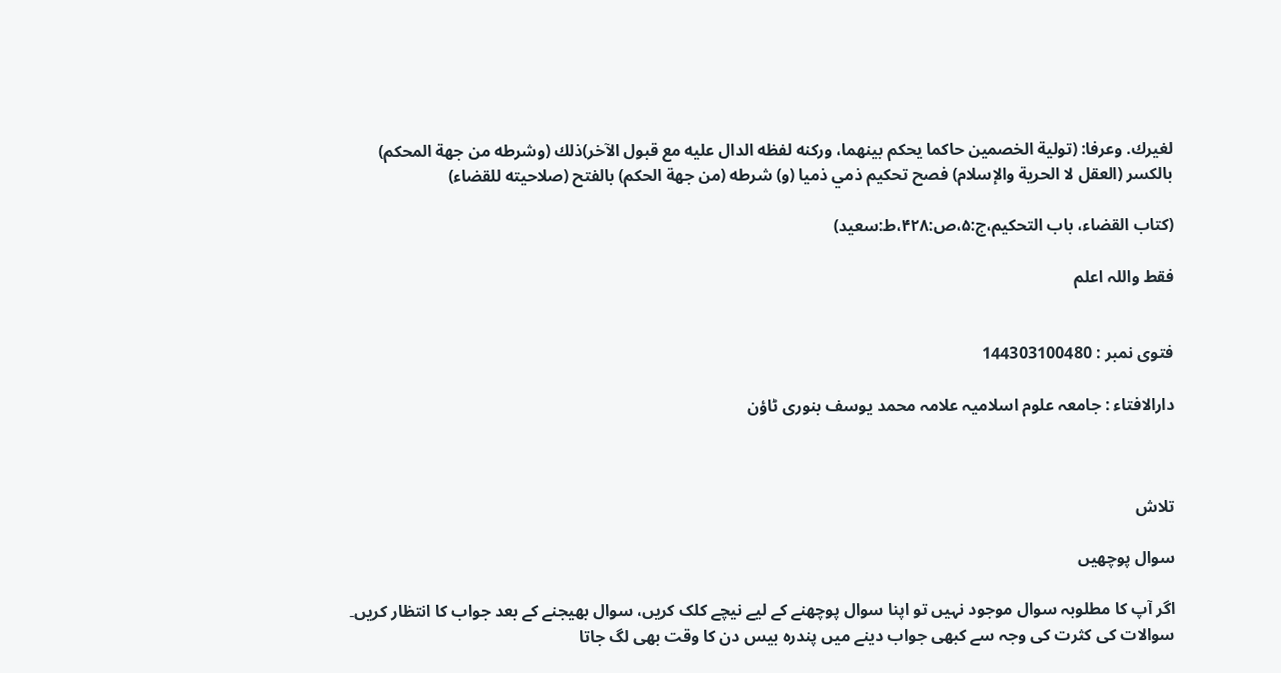لغيرك. وعرفا: (تولية الخصمين حاكما يحكم بينهما، وركنه لفظه الدال عليه مع قبول الآخر)ذلك (وشرطه من جهة المحكم) بالكسر (العقل لا الحرية والإسلام) فصح تحكيم ذمي ذميا (و) شرطه (من جهة الحكم) بالفتح (صلاحيته للقضاء)

(کتاب القضاء، باب التحکیم،ج:۵،ص:۴۲۸،ط:سعید)

فقط واللہ اعلم


فتوی نمبر : 144303100480

دارالافتاء : جامعہ علوم اسلامیہ علامہ محمد یوسف بنوری ٹاؤن



تلاش

سوال پوچھیں

اگر آپ کا مطلوبہ سوال موجود نہیں تو اپنا سوال پوچھنے کے لیے نیچے کلک کریں، سوال بھیجنے کے بعد جواب کا انتظار کریں۔ سوالات کی کثرت کی وجہ سے کبھی جواب دینے میں پندرہ بیس دن کا وقت بھی لگ جاتا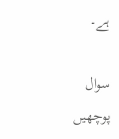ہے۔

سوال پوچھیں